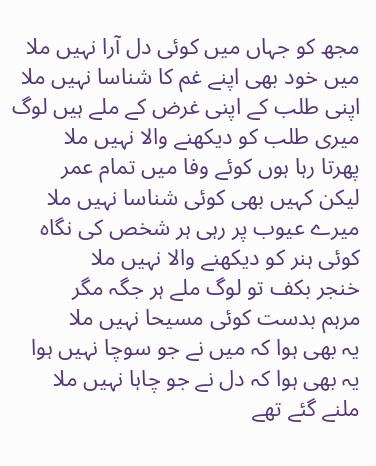مجھ کو جہاں میں کوئی دل آرا نہیں ملا
میں خود بھی اپنے غم کا شناسا نہیں ملا
اپنی طلب کے اپنی غرض کے ملے ہیں لوگ
میری طلب کو دیکھنے والا نہیں ملا
پھرتا رہا ہوں کوئے وفا میں تمام عمر
لیکن کہیں بھی کوئی شناسا نہیں ملا
میرے عیوب پر رہی ہر شخص کی نگاہ
کوئی ہنر کو دیکھنے والا نہیں ملا
خنجر بکف تو لوگ ملے ہر جگہ مگر
مرہم بدست کوئی مسیحا نہیں ملا
یہ بھی ہوا کہ میں نے جو سوچا نہیں ہوا
یہ بھی ہوا کہ دل نے جو چاہا نہیں ملا
ملنے گئے تھے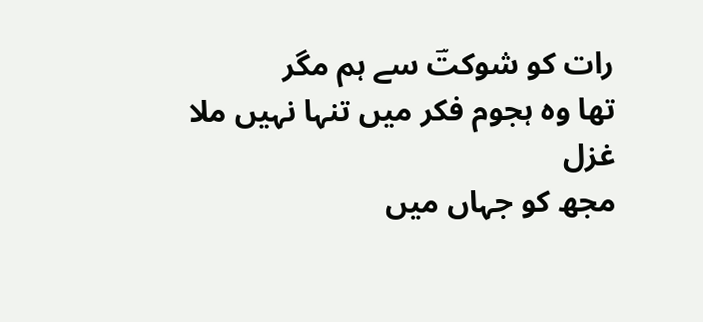رات کو شوکتؔ سے ہم مگر
تھا وہ ہجوم فکر میں تنہا نہیں ملا
غزل
مجھ کو جہاں میں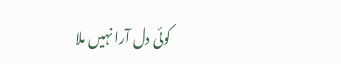کوئی دل آرا نہیں ملا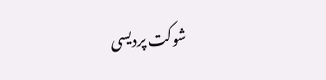شوکت پردیسی